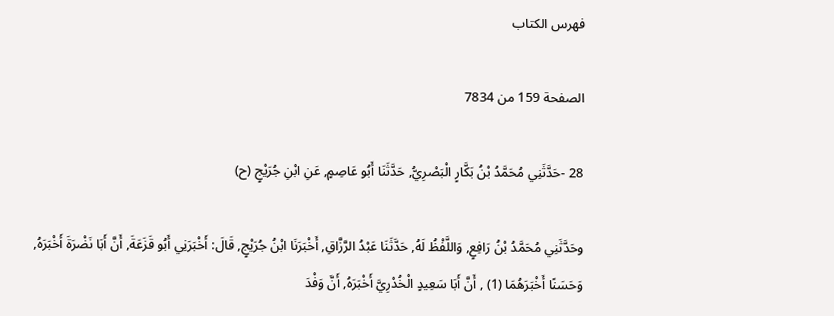فهرس الكتاب

الصفحة 159 من 7834

28 -حَدَّثَنِي مُحَمَّدُ بْنُ بَكَّارٍ الْبَصْرِيُّ, حَدَّثَنَا أَبُو عَاصِمٍ, عَنِ ابْنِ جُرَيْجٍ (ح)

وحَدَّثَنِي مُحَمَّدُ بْنُ رَافِعٍ, وَاللَّفْظُ لَهُ, حَدَّثَنَا عَبْدُ الرَّزَّاقِ, أَخْبَرَنَا ابْنُ جُرَيْجٍ, قَالَ: أَخْبَرَنِي أَبُو قَزَعَةَ, أَنَّ أَبَا نَضْرَةَ أَخْبَرَهُ, وَحَسَنًا أَخْبَرَهُمَا (1) , أَنَّ أَبَا سَعِيدٍ الْخُدْرِيَّ أَخْبَرَهُ, أَنَّ وَفْدَ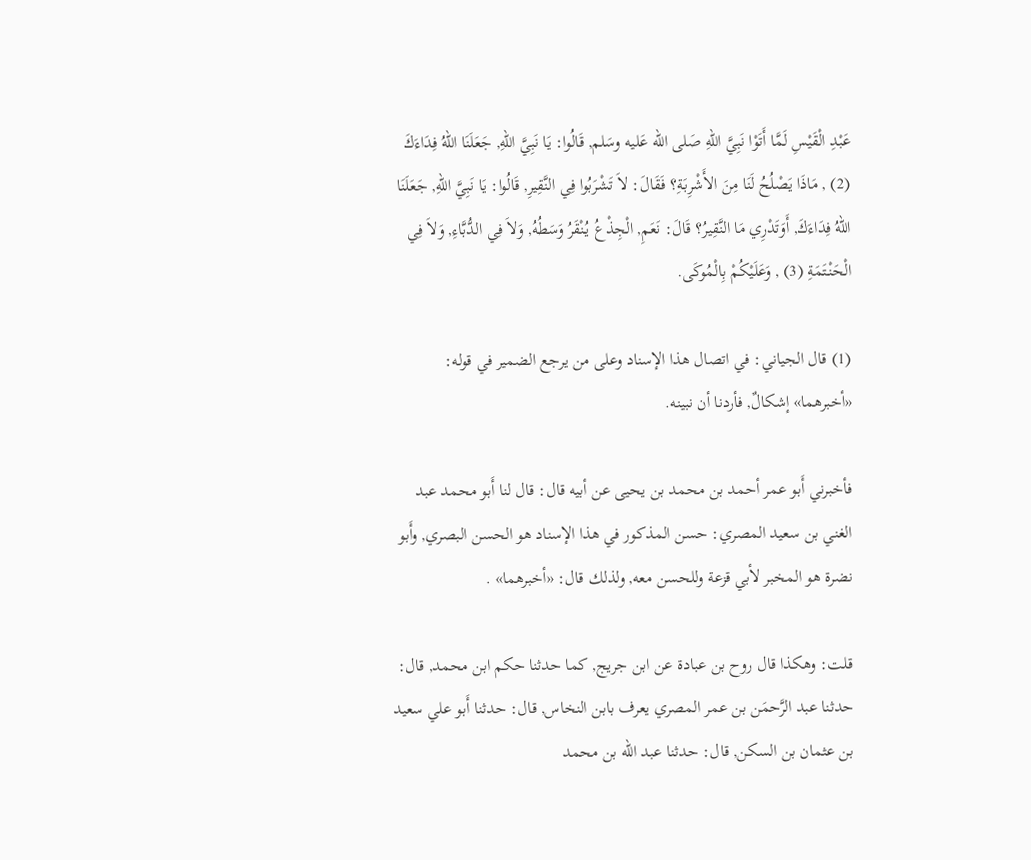عَبْدِ الْقَيْسِ لَمَّا أَتَوْا نَبِيَّ اللهِ صَلى الله عَليه وسَلم, قَالُوا: يَا نَبِيَّ اللهِ, جَعَلَنَا اللهُ فِدَاءَكَ (2) , مَاذَا يَصْلُحُ لَنَا مِنَ الأَشْرِبَةِ؟ فَقَالَ: لاَ تَشْرَبُوا فِي النَّقِيرِ, قَالُوا: يَا نَبِيَّ اللهِ, جَعَلَنَا اللهُ فِدَاءَكَ, أَوَتَدْرِي مَا النَّقِيرُ؟ قَالَ: نَعَمِ, الْجِذْعُ يُنْقَرُ وَسَطُهُ, وَلاَ فِي الدُّبَّاءِ, وَلاَ فِي الْحَنْتَمَةِ (3) , وَعَلَيْكُمْ بِالْمُوكَى.

(1) قال الجياني: في اتصال هذا الإسناد وعلى من يرجع الضمير في قوله: «أخبرهما» إشكالٌ, فأردنا أن نبينه.

فأخبرني أَبو عمر أحمد بن محمد بن يحيى عن أبيه قال: قال لنا أَبو محمد عبد الغني بن سعيد المصري: حسن المذكور في هذا الإسناد هو الحسن البصري, وأَبو نضرة هو المخبر لأبي قزعة وللحسن معه, ولذلك قال: «أخبرهما» .

قلت: وهكذا قال روح بن عبادة عن ابن جريج, كما حدثنا حكم ابن محمد, قال: حدثنا عبد الرَّحمَن بن عمر المصري يعرف بابن النخاس, قال: حدثنا أَبو علي سعيد بن عثمان بن السكن, قال: حدثنا عبد الله بن محمد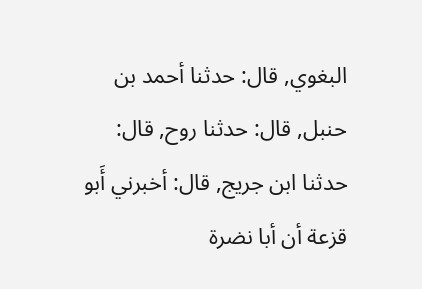البغوي, قال: حدثنا أحمد بن حنبل, قال: حدثنا روح, قال: حدثنا ابن جريج, قال: أخبرني أَبو قزعة أن أبا نضرة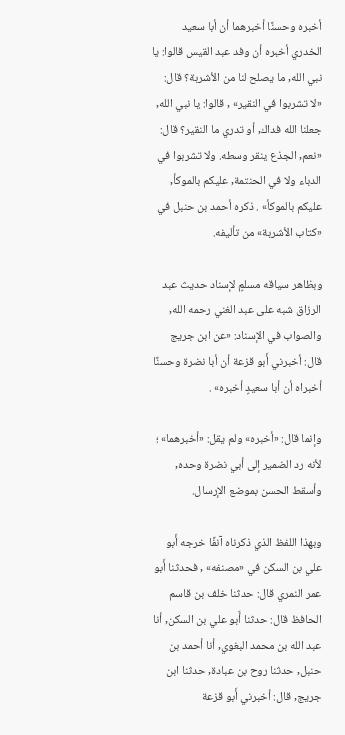أخبره وحسنًا أخبرهما أن أبا سعيد الخدري أخبره أن وفد عبد القيس قالوا: يا نبي الله, ما يصلح لنا من الأشربة؟ قال: «لا تشربوا في النقير» , قالوا: يا نبي الله, جعلنا الله فداك, أو تدري ما النقير؟ قال: «نعم, الجذع ينقر وسطه. ولا تشربوا في الدباء ولا في الحنتمة, عليكم بالموكأ, عليكم بالموكأ» . ذكره أحمد بن حنبل في «كتاب الأشربة» من تأليفه.

وبظاهر سياقه مسلمٍ لإسناد حديث عبد الرزاق شبه على عبد الغني رحمه الله, والصواب في الإسناد: «عن ابن جريج قال: أخبرني أَبو قزعة أن أبا نضرة وحسنًا أخبراه أن أبا سعيدٍ أخبره» .

وإنما قال: «أخبره» ولم يقل: «أخبرهما» ؛ لأنه رد الضمير إلى أبي نضرة وحده, وأسقط الحسن بموضع الإرسال.

وبهذا اللفظ الذي ذكرناه آنفًا خرجه أَبو علي بن السكن في «مصنفه» , فحدثنا أَبو عمر النمري قال: حدثنا خلف بن قاسم الحافظ قال: حدثنا أَبو علي بن السكن, أنا عبد الله بن محمد البغوي, أنا أحمد بن حنبل, حدثنا روح بن عبادة, حدثنا ابن جريج, قال: أخبرني أَبو قزعة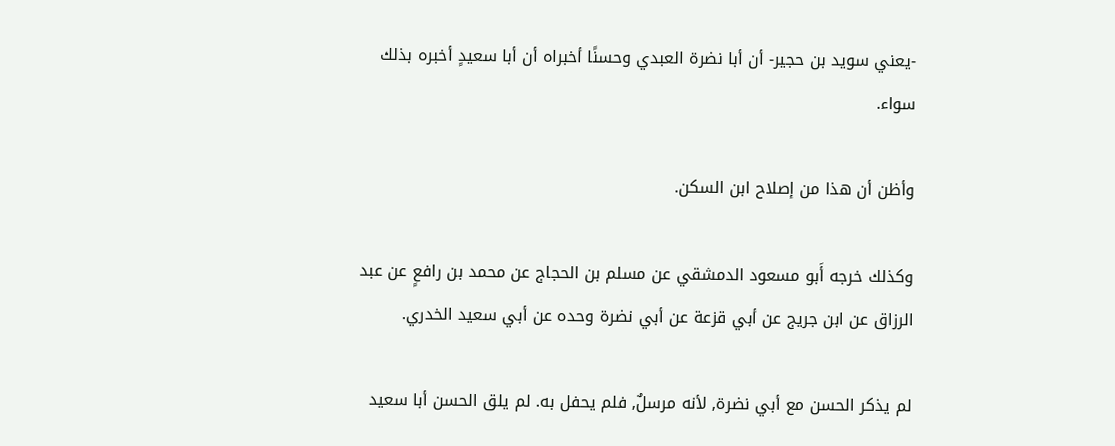-يعني سويد بن حجير- أن أبا نضرة العبدي وحسنًا أخبراه أن أبا سعيدٍ أخبره بذلك سواء.

وأظن أن هذا من إصلاح ابن السكن.

وكذلك خرجه أَبو مسعود الدمشقي عن مسلم بن الحجاج عن محمد بن رافعٍ عن عبد الرزاق عن ابن جريج عن أبي قزعة عن أبي نضرة وحده عن أبي سعيد الخدري.

لم يذكر الحسن مع أبي نضرة, لأنه مرسلٌ, فلم يحفل به. لم يلق الحسن أبا سعيد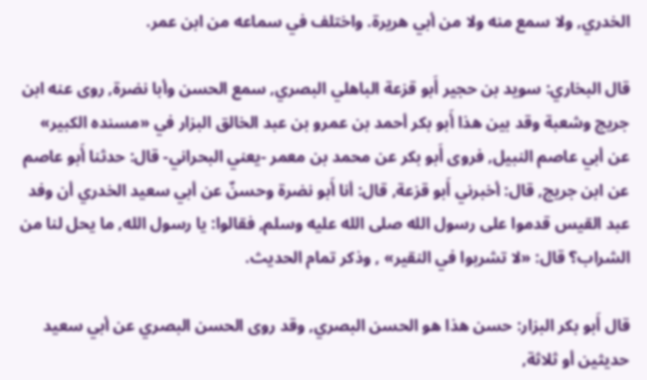الخدري, ولا سمع منه ولا من أبي هريرة. واختلف في سماعه من ابن عمر.

قال البخاري: سويد بن حجير أَبو قزعة الباهلي البصري, سمع الحسن وأبا نضرة, روى عنه ابن جريج وشعبة وقد بين هذا أَبو بكر أحمد بن عمرو بن عبد الخالق البزار في «مسنده الكبير» عن أبي عاصم النبيل, فروى أَبو بكر عن محمد بن معمر -يعني البحراني- قال: حدثنا أَبو عاصم عن ابن جريج, قال: أخبرني أَبو قزعة, قال: أنا أَبو نضرة وحسنٌ عن أبي سعيد الخدري أن وفد عبد القيس قدموا على رسول الله صلى الله عليه وسلم, فقالوا: يا رسول الله, ما يحل لنا من الشراب؟ قال: «لا تشربوا في النقير» , وذكر تمام الحديث.

قال أَبو بكر البزار: حسن هذا هو الحسن البصري, وقد روى الحسن البصري عن أبي سعيد حديثين أو ثلاثة,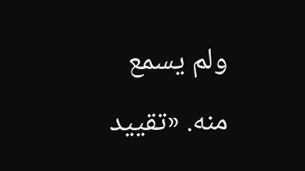ولم يسمع منه. «تقييد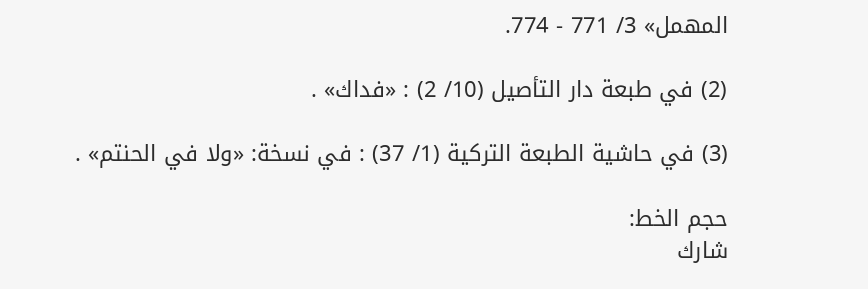المهمل» 3/ 771 - 774.

(2) في طبعة دار التأصيل (10/ 2) : «فداك» .

(3) في حاشية الطبعة التركية (1/ 37) : في نسخة: «ولا في الحنتم» .

حجم الخط:
شارك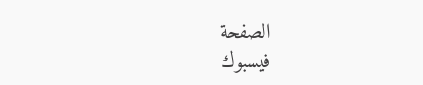الصفحة
فيسبوك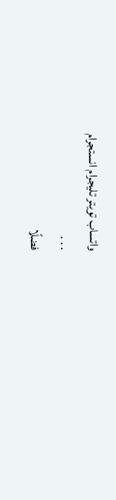واتساب تويتر تليجرام انستجرام
. . .
فضلًا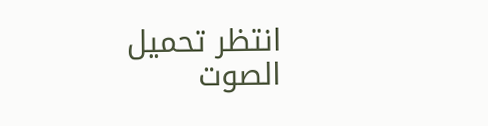انتظر تحميل الصوت